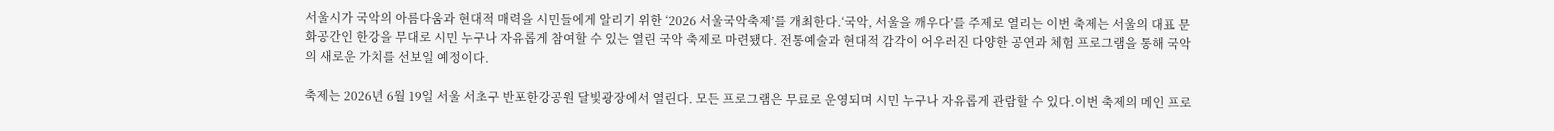서울시가 국악의 아름다움과 현대적 매력을 시민들에게 알리기 위한 ‘2026 서울국악축제’를 개최한다.‘국악, 서울을 깨우다’를 주제로 열리는 이번 축제는 서울의 대표 문화공간인 한강을 무대로 시민 누구나 자유롭게 참여할 수 있는 열린 국악 축제로 마련됐다. 전통예술과 현대적 감각이 어우러진 다양한 공연과 체험 프로그램을 통해 국악의 새로운 가치를 선보일 예정이다.

축제는 2026년 6월 19일 서울 서초구 반포한강공원 달빛광장에서 열린다. 모든 프로그램은 무료로 운영되며 시민 누구나 자유롭게 관람할 수 있다.이번 축제의 메인 프로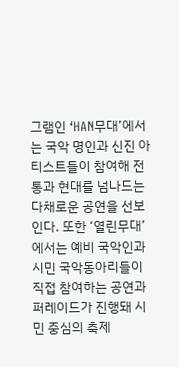그램인 ‘HAN무대’에서는 국악 명인과 신진 아티스트들이 참여해 전통과 현대를 넘나드는 다채로운 공연을 선보인다. 또한 ‘열린무대’에서는 예비 국악인과 시민 국악동아리들이 직접 참여하는 공연과 퍼레이드가 진행돼 시민 중심의 축제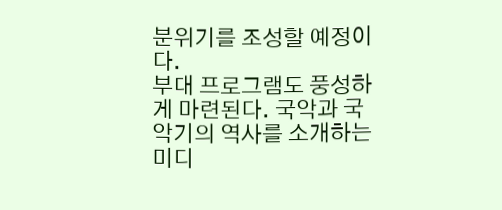분위기를 조성할 예정이다.
부대 프로그램도 풍성하게 마련된다. 국악과 국악기의 역사를 소개하는 미디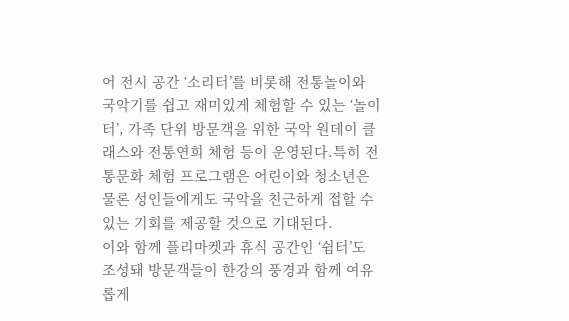어 전시 공간 ‘소리터’를 비롯해 전통놀이와 국악기를 쉽고 재미있게 체험할 수 있는 ‘놀이터’, 가족 단위 방문객을 위한 국악 원데이 클래스와 전통연희 체험 등이 운영된다.특히 전통문화 체험 프로그램은 어린이와 청소년은 물론 성인들에게도 국악을 친근하게 접할 수 있는 기회를 제공할 것으로 기대된다.
이와 함께 플리마켓과 휴식 공간인 ‘쉼터’도 조성돼 방문객들이 한강의 풍경과 함께 여유롭게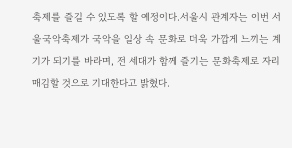축제를 즐길 수 있도록 할 예정이다.서울시 관계자는 이번 서울국악축제가 국악을 일상 속 문화로 더욱 가깝게 느끼는 계기가 되기를 바라며, 전 세대가 함께 즐기는 문화축제로 자리매김할 것으로 기대한다고 밝혔다.